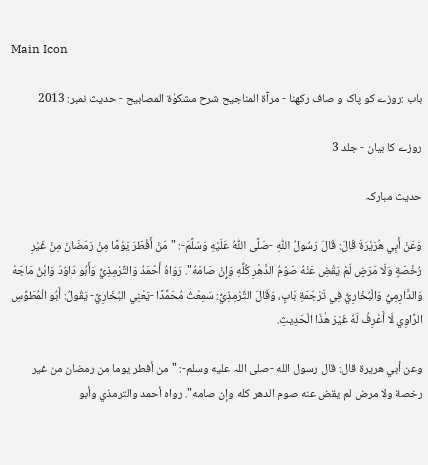Main Icon

باب :روزے کو پاک و صاف رکھنا - مرآۃ المناجیح شرح مشکوٰۃ المصابیح - حدیث نمبر: 2013

روزے کا بیان - جلد 3

حدیث مبارکہ

وَعَنْ أَبِي هُرَيْرَةَ قَالَ: قَالَ رَسُولُ اللّٰهِ -صَلَّی اللّٰہُ عَلَيْهِ وَسَلَّمَ-: "مَنْ أَفْطَرَ يَوْمًا مِنْ رَمَضَانَ مِنْ غَيْرِ رُخْصَةٍ وَلَا مَرَضٍ لَمْ يَقْضِ عَنْهُ صَوْمُ الدَّهْرِ كُلِّهِ وَإِنْ صَامَهُ". رَوَاهُ أَحْمَدُ وَالتِّرْمِذِيُّ وَأَبُو دَاوُدَ وَابْنُ مَاجَهْ وَالدَّارِمِيُّ وَالْبُخَارِيُّ فِي تَرْجَمَةِ بَابٍ، وَقَالَ التِّرْمِذِيُّ: سَمِعْتُ مُحَمَّدًا -يَعْنِي البُخَارِيَّ- يَقُولُ: أَبُو الْمُطَوِّسِ الرَّاوِي لَا أَعْرِفُ لَهٗ غَيْرَ هٰذَا الْحَدِيثِ.

وعن أبي هريرة قال: قال رسول الله -صلی اللہ عليه وسلم-: "من أفطر يوما من رمضان من غير رخصة ولا مرض لم يقض عنه صوم الدهر كله وإن صامه". رواه أحمد والترمذي وأبو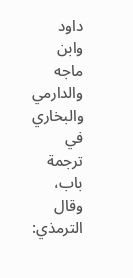داود وابن ماجه والدارمي والبخاري في ترجمة باب، وقال الترمذي: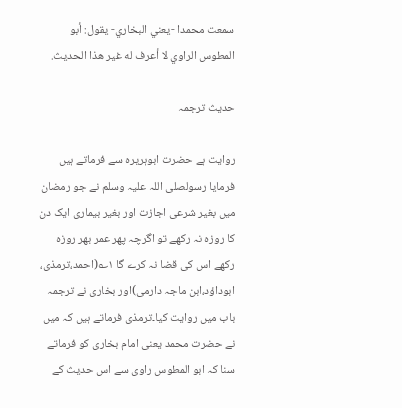سمعت محمدا -يعني البخاري- يقول: أبو المطوس الراوي لا أعرف له غير هذا الحديث.

حدیث ترجمہ

روایت ہے حضرت ابوہریرہ سے فرماتے ہیں فرمایا رسولصلی اللہ علیہ وسلم نے جو رمضان میں بغیر شرعی اجازت اور بغیر بیماری ایک دن کا روزہ نہ رکھے تو اگرچہ پھر عمر بھر روزہ رکھے اس کی قضا نہ کرے گا ۱؎(احمد،ترمذی، ابوداؤد،ابن ماجہ دارمی)اور بخاری نے ترجمہ باب میں روایت کیا۔ترمذی فرماتے ہیں کہ میں نے حضرت محمد یعنی امام بخاری کو فرماتے سنا کہ ابو المطوس راوی سے اس حدیث کے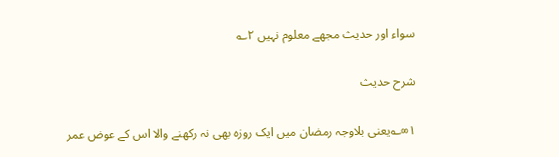سواء اور حدیث مجھے معلوم نہیں ۲؎

شرح حدیث

۱∞؎یعنی بلاوجہ رمضان میں ایک روزہ بھی نہ رکھنے والا اس کے عوض عمر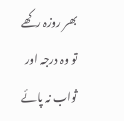بھر روزہ رکھے تو وہ درجہ اور ثواب نہ پائے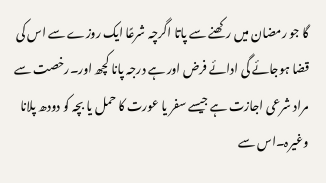گا جو رمضان میں رکھنے سے پاتا اگرچہ شرعًا ایک روزے سے اس کی قضا ہوجائے گی ادائے فرض اور ہے درجہ پانا کچھ اور۔رخصت سے مراد شرعی اجازت ہے جیسے سفر یا عورت کا حمل یا بچہ کو دودھ پلانا وغیرہ۔اس سے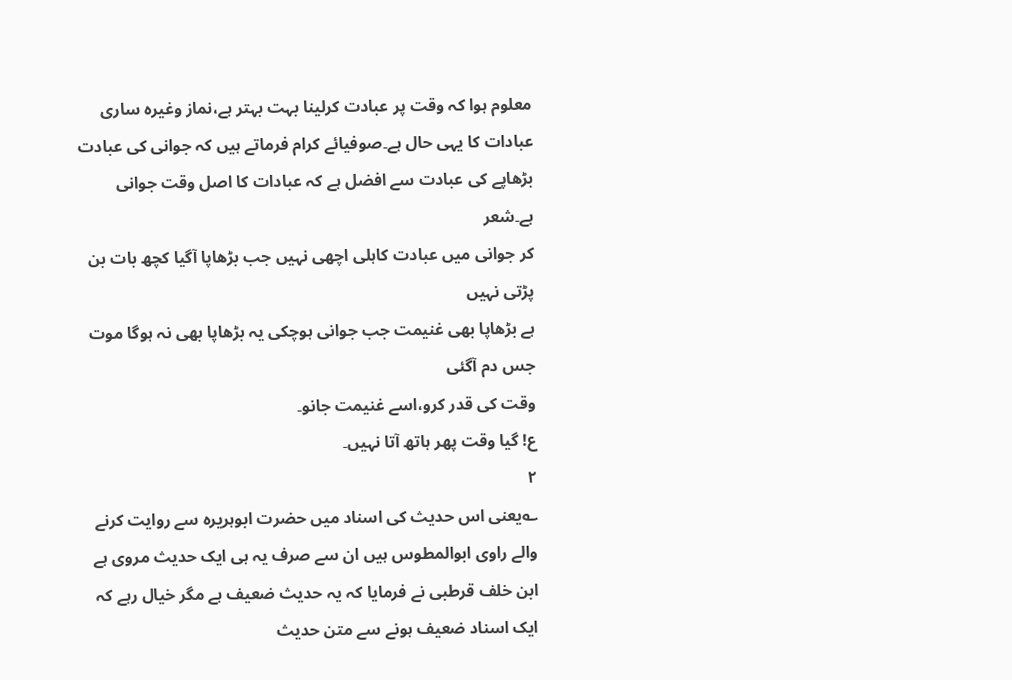معلوم ہوا کہ وقت پر عبادت کرلینا بہت بہتر ہے،نماز وغیرہ ساری عبادات کا یہی حال ہے۔صوفیائے کرام فرماتے ہیں کہ جوانی کی عبادت بڑھاپے کی عبادت سے افضل ہے کہ عبادات کا اصل وقت جوانی ہے۔شعر
کر جوانی میں عبادت کاہلی اچھی نہیں جب بڑھاپا آگیا کچھ بات بن پڑتی نہیں
ہے بڑھاپا بھی غنیمت جب جوانی ہوچکی یہ بڑھاپا بھی نہ ہوگا موت جس دم آگئی
وقت کی قدر کرو،اسے غنیمت جانو۔
ع! گیا وقت پھر ہاتھ آتا نہیں۔
۲
؎یعنی اس حدیث کی اسناد میں حضرت ابوہریرہ سے روایت کرنے والے راوی ابوالمطوس ہیں ان سے صرف یہ ہی ایک حدیث مروی ہے ابن خلف قرطبی نے فرمایا کہ یہ حدیث ضعیف ہے مگر خیال رہے کہ ایک اسناد ضعیف ہونے سے متن حدیث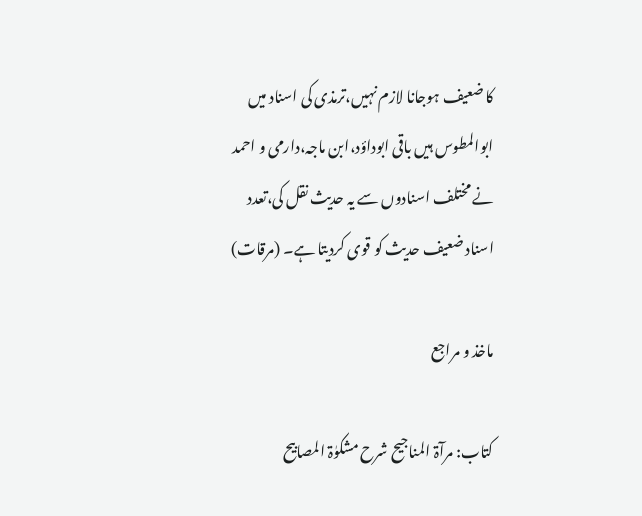کا ضعیف ہوجانا لازم نہیں،ترمذی کی اسناد میں ابوالمطوس ہیں باقی ابوداؤد،ابن ماجہ،دارمی و احمد نے مختلف اسنادوں سے یہ حدیث نقل کی،تعدد اسناد ضعیف حدیث کو قوی کردیتا ہے۔ (مرقات)

ماخذ و مراجع

کتاب: مرآۃ المناجیح شرح مشکوٰۃ المصابیح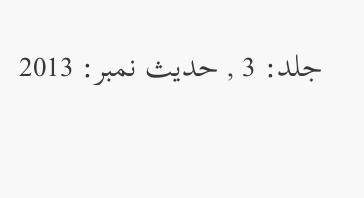جلد: 3 , حدیث نمبر: 2013